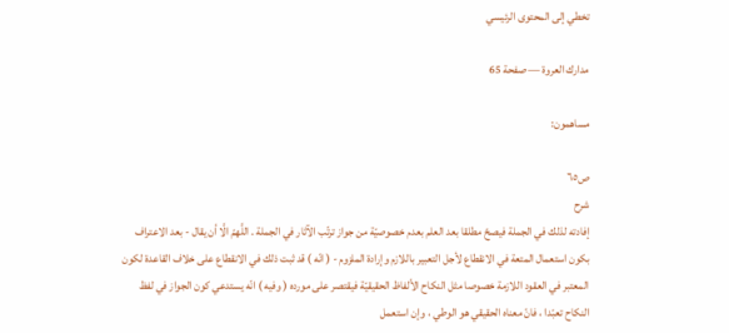تخطي إلى المحتوى الرئيسي

مدارك العروة — صفحة 65

مساهمون:

ص٦٥
شرح
إفادته لذلك في الجملة فيصحّ مطلقا بعد العلم بعدم خصوصيّة من جواز ترتّب الآثار في الجملة . اللَّهمّ الَّا أن يقال - بعد الاعتراف بكون استعمال المتعة في الانقطاع لأجل التعبير باللازم وإرادة الملزوم - ( انّه ) قد ثبت ذلك في الانقطاع على خلاف القاعدة لكون المعتبر في العقود اللازمة خصوصا مثل النكاح الألفاظ الحقيقيّة فيقتصر على مورده ( وفيه ) انّه يستدعي كون الجواز في لفظ النكاح تعبّدا ، فانّ معناه الحقيقي هو الوطي ، وإن استعمل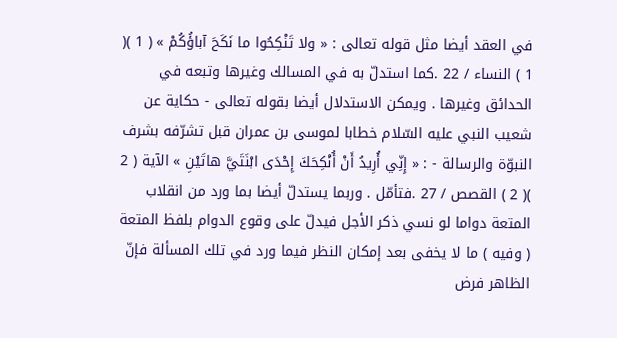في العقد أيضا مثل قوله تعالى : « ولا تَنْكِحُوا ما نَكَحَ آباؤُكُمْ » ( 1 )( 1 ) النساء / 22 .كما استدلّ به في المسالك وغيرها وتبعه في الحدائق وغيرها . ويمكن الاستدلال أيضا بقوله تعالى - حكاية عن شعيب النبي عليه السّلام خطابا لموسى بن عمران قبل تشرّفه بشرف النبوّة والرسالة - : « إِنِّي أُرِيدُ أَنْ أُنْكِحَكَ إِحْدَى ابْنَتَيَّ هاتَيْنِ » الآية ( 2 )( 2 ) القصص / 27 .فتأمّل . وربما يستدلّ أيضا بما ورد من انقلاب المتعة دواما لو نسي ذكر الأجل فيدلّ على وقوع الدوام بلفظ المتعة ( وفيه ) ما لا يخفى بعد إمكان النظر فيما ورد في تلك المسألة فإنّ الظاهر فرض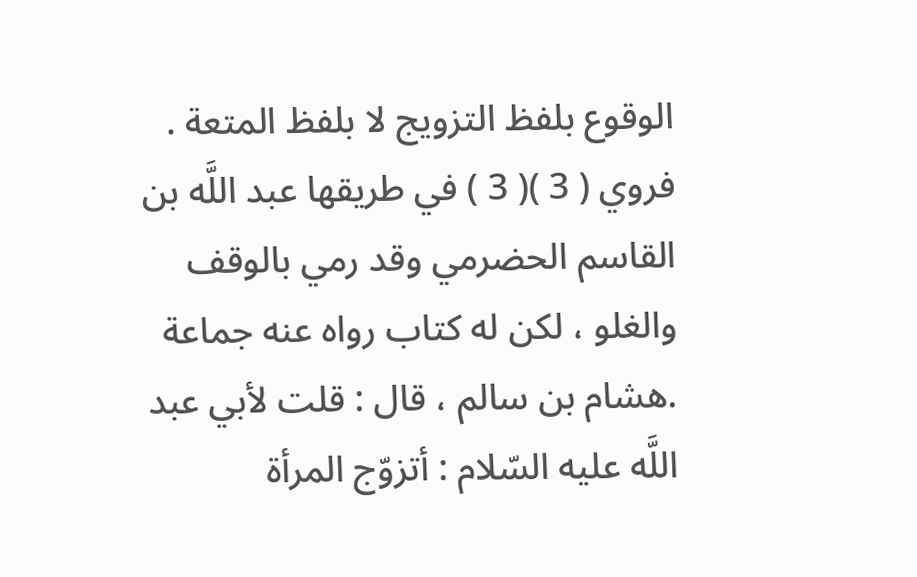الوقوع بلفظ التزويج لا بلفظ المتعة . فروي ( 3 )( 3 ) في طريقها عبد اللَّه بن القاسم الحضرمي وقد رمي بالوقف والغلو ، لكن له كتاب رواه عنه جماعة .هشام بن سالم ، قال : قلت لأبي عبد اللَّه عليه السّلام : أتزوّج المرأة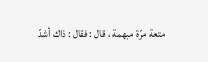متعة مرّة مبهمة ، قال : فقال : ذاك أشدّ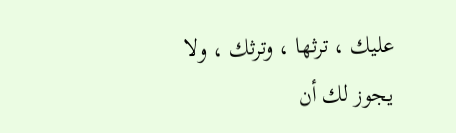عليك ، ترثها ، وترثك ، ولا يجوز لك أن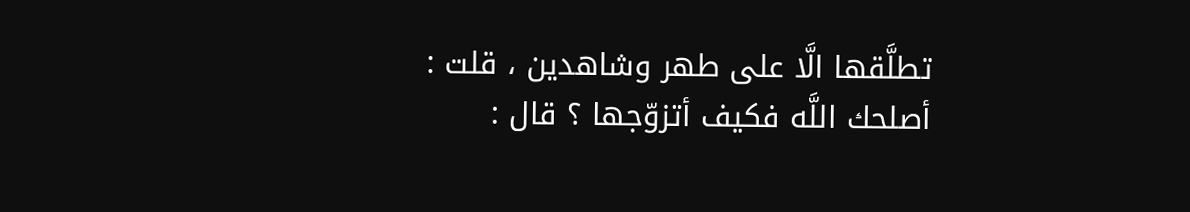تطلَّقها الَّا على طهر وشاهدين ، قلت : أصلحك اللَّه فكيف أتزوّجها ؟ قال :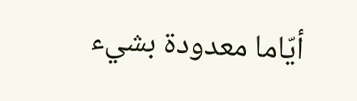أيّاما معدودة بشيء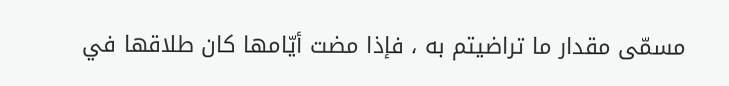مسمّى مقدار ما تراضيتم به ، فإذا مضت أيّامها كان طلاقها في